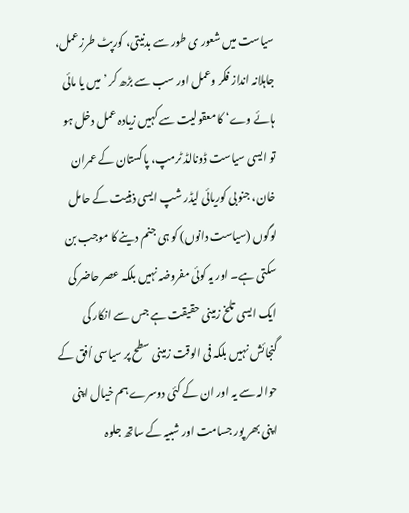سیاست میں شعور ی طور سے بدنیتی، کورپٹ طرزعمل، جاہلانہ انداز فکر وعمل اور سب سے بڑھ کر ’میں یا مائی ہائے وے‘ کا معقولیت سے کہیں زیادہ عمل دخل ہو تو ایسی سیاست ڈونالڈ ٹرمپ، پاکستان کے عمران خان، جنوبی کوریائی لیڈر شپ ایسی ذہنیت کے حامل لوگوں (سیاست دانوں) کو ہی جنم دینے کا موجب بن سکتی ہے۔ اور یہ کوئی مفروضہ نہیں بلکہ عصر حاضر کی ایک ایسی تلخ زمینی حقیقت ہے جس سے انکار کی گنجائش نہیں بلکہ فی الوقت زمینی سطح پر سیاسی اُفق کے حوالہ سے یہ اور ان کے کئی دوسرے ہم خیال اپنی اپنی بھر پور جسامت اور شبیہ کے ساتھ جلوہ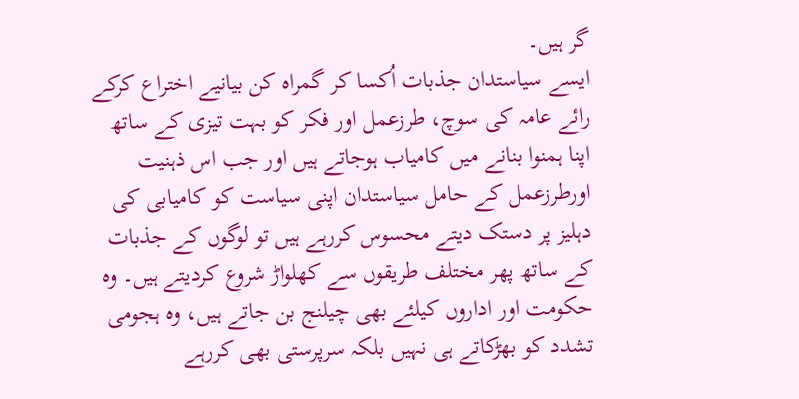گر ہیں۔
ایسے سیاستدان جذبات اُکسا کر گمراہ کن بیانیے اختراع کرکے رائے عامہ کی سوچ، طرزعمل اور فکر کو بہت تیزی کے ساتھ اپنا ہمنوا بنانے میں کامیاب ہوجاتے ہیں اور جب اس ذہنیت اورطرزعمل کے حامل سیاستدان اپنی سیاست کو کامیابی کی دہلیز پر دستک دیتے محسوس کررہے ہیں تو لوگوں کے جذبات کے ساتھ پھر مختلف طریقوں سے کھلواڑ شروع کردیتے ہیں۔ وہ حکومت اور اداروں کیلئے بھی چیلنج بن جاتے ہیں، وہ ہجومی تشدد کو بھڑکاتے ہی نہیں بلکہ سرپرستی بھی کررہے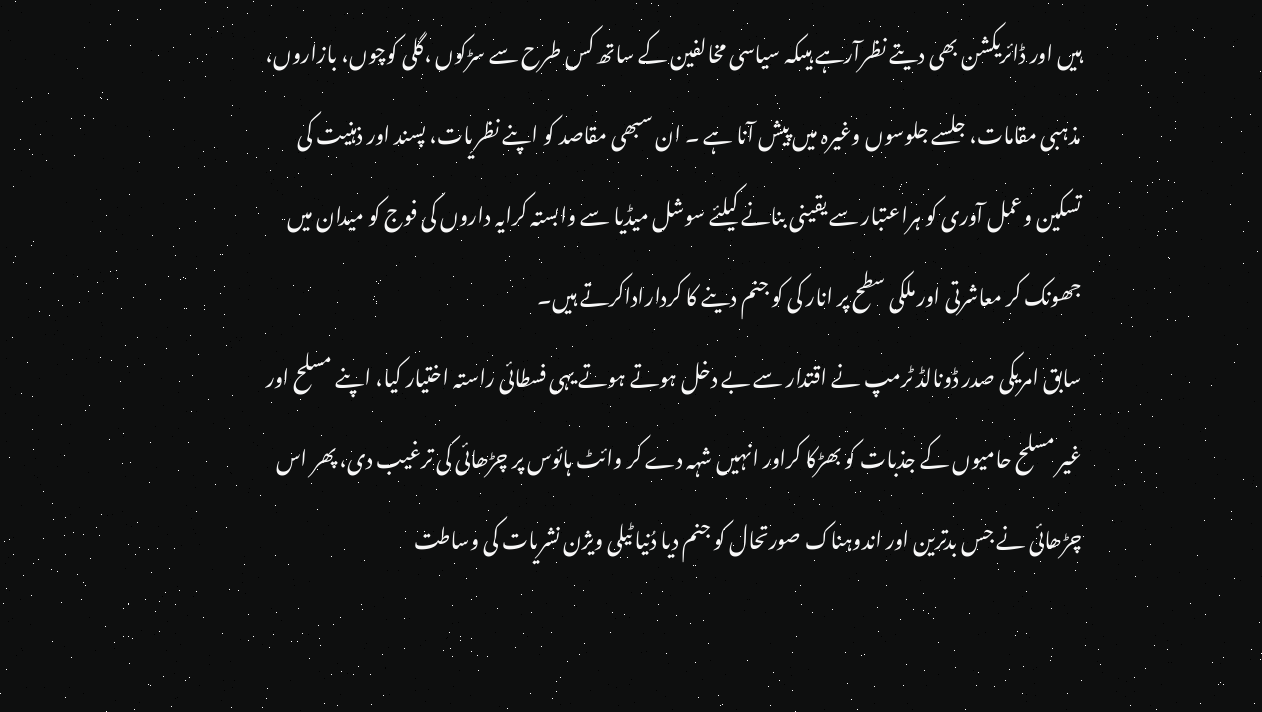ہیں اور ڈائریکشن بھی دیتے نظرآرہے ہیںکہ سیاسی مخالفین کے ساتھ کس طرح سے سڑکوں ،گلی کوچوں، بازاروں، مذہبی مقامات، جلسے جلوسوں وغیرہ میں پیش آنا ہے ۔ ان سبھی مقاصد کو اپنے نظریات، پسند اور ذہنیت کی تسکین وعمل آوری کو ہراعتبار سے یقینی بنانے کیلئے سوشل میڈیا سے وابستہ کرایہ داروں کی فوج کو میدان میں جھونک کر معاشرتی اور ملکی سطح پر انار کی کو جنم دینے کا کرداراداکرتے ہیں۔
سابق امریکی صدر ڈونالڈ ٹرمپ نے اقتدار سے بے دخل ہوتے ہوتے یہی فسطائی راستہ اختیار کیا، اپنے مسلح اور غیر مسلح حامیوں کے جذبات کو بھڑکا کراور انہیں شہہ دے کر وائٹ ہائوس پر چڑھائی کی ترغیب دی، پھر اس چڑھائی نے جس بدترین اور اندوہناک صورتحال کو جنم دیا دُنیا ٹیلی ویژن نشریات کی وساطت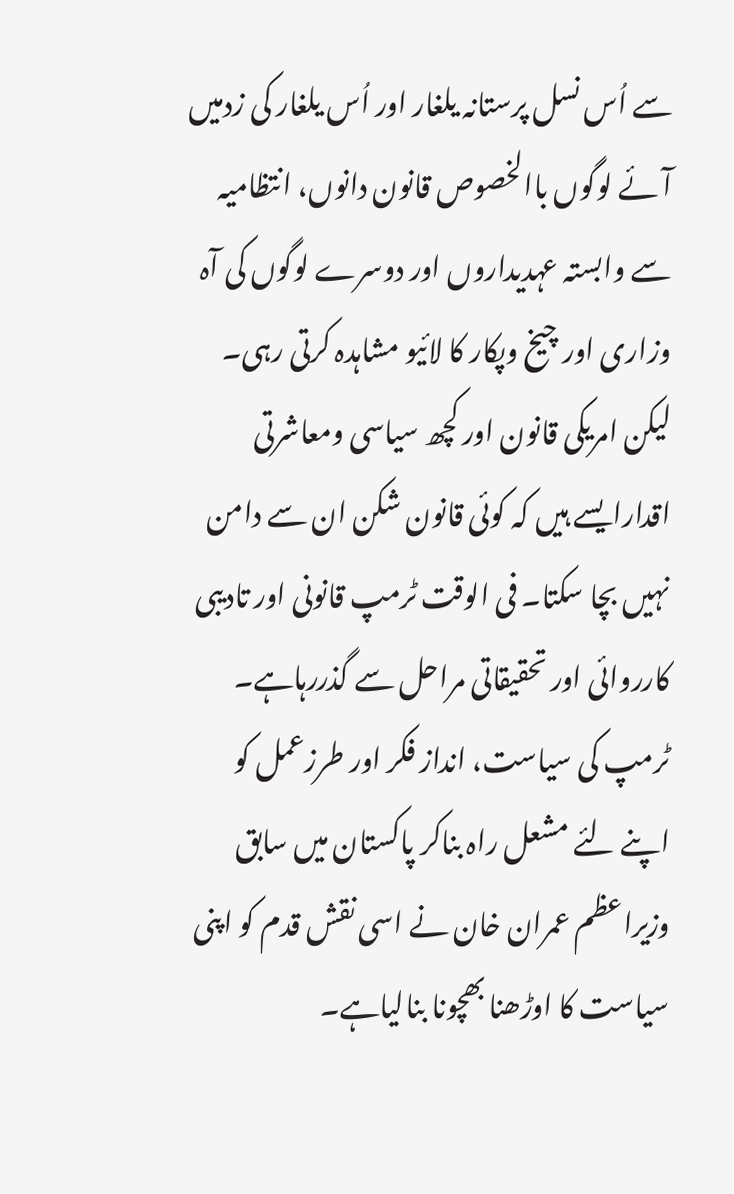سے اُس نسل پرستانہ یلغار اور اُس یلغار کی زدمیں آئے لوگوں باالخصوص قانون دانوں، انتظامیہ سے وابستہ عہدیداروں اور دوسرے لوگوں کی آہ وزاری اور چیخ وپکار کا لائیو مشاہدہ کرتی رہی۔ لیکن امریکی قانون اور کچھ سیاسی ومعاشرتی اقدارایسے ہیں کہ کوئی قانون شکن ان سے دامن نہیں بچا سکتا۔ فی الوقت ٹرمپ قانونی اور تادیبی کارروائی اور تحقیقاتی مراحل سے گذررہاہے۔
ٹرمپ کی سیاست، انداز فکر اور طرزعمل کو اپنے لئے مشعل راہ بناکر پاکستان میں سابق وزیراعظم عمران خان نے اسی نقش قدم کو اپنی سیاست کا اوڑھنا بھچونا بنالیاہے۔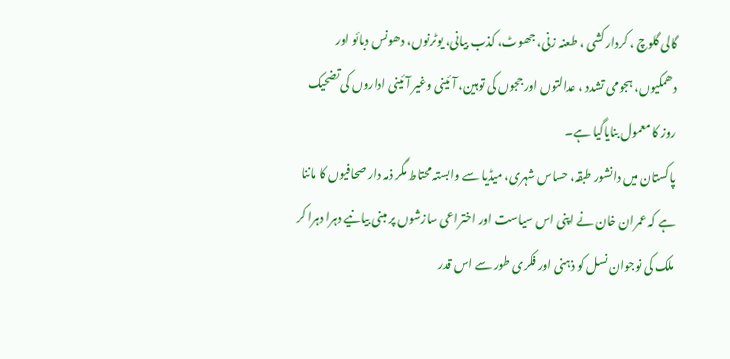گالی گلوچ ، کردار کشی ، طعنہ زنی، جھوٹ، کذب بیانی، یوٹرنوں، دھونس دبائو اور دھمکیوں، ہجومی تشدد ، عدالتوں اور ججوں کی توہین، آئینی وغیر آئینی اداروں کی تضحیک روز کا معمول بنایاگیا ہے۔
پاکستان میں دانشور طبقہ، حساس شہری، میڈیا سے وابستہ محتاط مگر ذمہ دار صحافیوں کا ماننا ہے کہ عمران خان نے اپنی اس سیاست اور اختراعی سازشوں پر مبنی بیانیے دہرا دہرا کر ملک کی نوجوان نسل کو ذہنی اور فکری طور سے اس قدر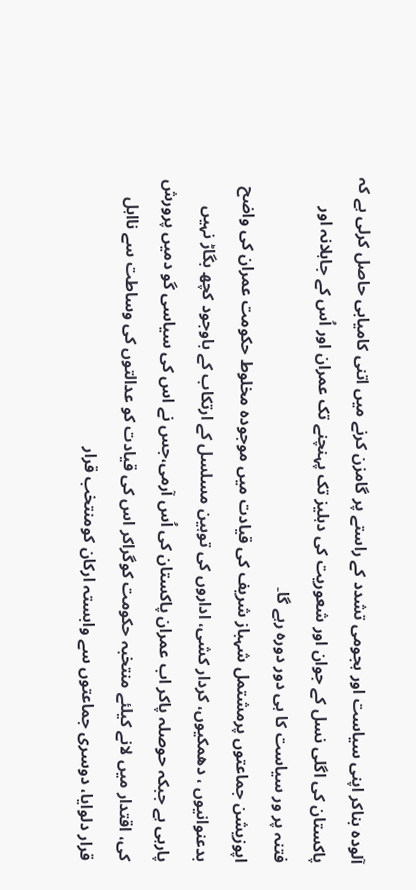آلودہ بناکر اپنی سیاست اور ہجومی تشدد کے راستے پر گامزن کرنے میں اتنی کامیابی حاصل کرلی ہے کہ پاکستان کی اگلی نسل کے جوان اور شعوریت کی دہلیز تک پہنچنے تک عمران اور اُس کے جاہلانہ اور فتنہ پر ور سیاست کا ہی دور دورہ رہے گا۔
اپوزیشن جماعتوں پرمشتمل شہباز شریف کی قیادت میں موجودہ مخلوط حکومت عمران کی واضح بدعنوانیوں ، دھمکیوں، کردار کشی، اداروں کی توہین مسلسل کے ارتکاب کے باوجود کچھ بگاڑ نہیں پارہی ہے جبکہ حوصلہ پاکر اب عمران پاکستان کی اُس آرمی،جس نے اس کی سیاسی گو دمیں پرورش کی، اقتدار میں لانے کیلئے منتخبہ حکومت کوگراکر اس کی قیادت کو عدالتوں کی وساطت سے نااہل قرار دلوایا، دوسری جماعتوں سے وابستہ ارکان کومنتخب قرار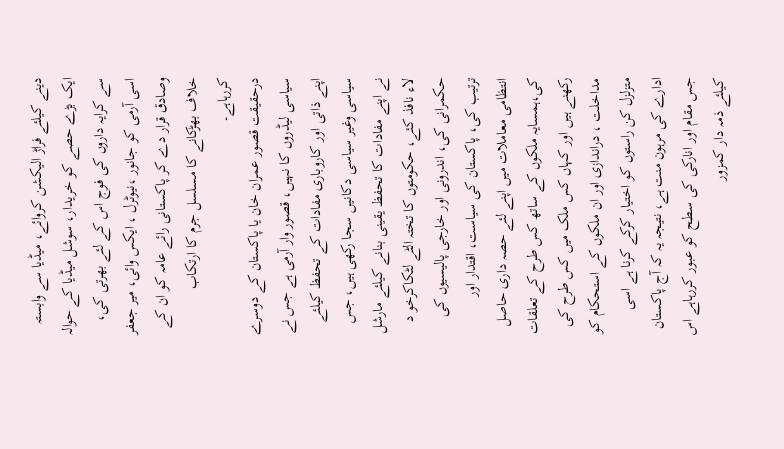دینے کیلئے فراڑ الیکشن کروائے، میڈیا سے وابستہ ایک بڑے حصے کو خریدار، سوشل میڈیا کے حوالہ سے کرایہ داروں کی فوج اس کے لئے بھرتی کی، اسی آرمی کو جانور ،نیوٹرل ، ایکس وائی، میر جعفر وصادق قرار دے کر پاکستانی رائے عامہ کو ان کے خلاف بھڑکانے کا مسلسل جرم کا ارتکاب کررہاہے۔
درحقیقت قصور عمران خان یا پاکستان کے دوسرے سیاسی لیڈروں کا نہیں، قصور وار آرمی ہے جس نے اپنے ذاتی اور کاروباری مفادات کے تحفظ کیلئے سیاسی وغیر سیاسی دکانیں سجا رکھی ہیں، جس نے اپنے مفادات کا تحفظ یقینی بنانے کیلئے مارشل لاء نافذ کئے، حکومتوں کا تختہ الٹے لٹکاکرخو د حکمرانی کی، اندرونی اور خارجی پالیسیوں کی ترتیب کی، پاکستان کی سیاست، اقتدار اور انتظامی معاملات میں اپنے لئے حصہ داری حاصل کی،ہمسایہ ملکوں کے ساتھ کس طرح کے تعلقات رکھنے ہیں اور کہاں کس ملک میں کس طرح کی مداخلت ، دراندازی اور ان ملکوں کے استحکام کو متزلزل کن راستوں کو اختیار کرکے کرنا ہے اسی ادارے کی مرہون منت ہے، نتیجہ یہ کہ آج پاکستان جس مقام اور انارکی کی سطح کو عبور کررہاہے اس کیلئے ذمہ دار کمزور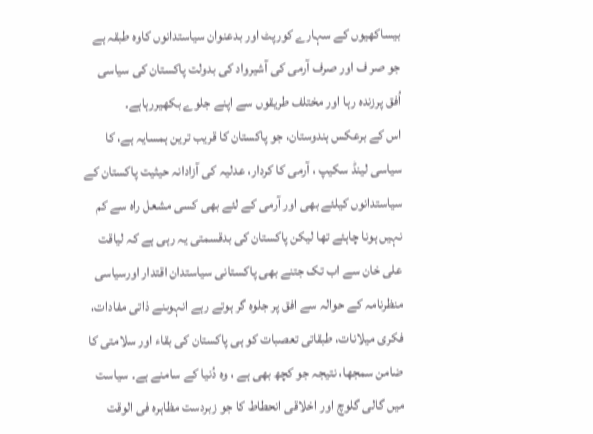بیساکھیوں کے سہارے کورپٹ اور بدعنوان سیاستدانوں کاوہ طبقہ ہے جو صر ف اور صرف آرمی کی آشیرواد کی بدولت پاکستان کی سیاسی اُفق پرزندہ رہا اور مختلف طریقوں سے اپنے جلوے بکھیررہاہے۔
اس کے برعکس ہندوستان، جو پاکستان کا قریب ترین ہمسایہ ہے، کا سیاسی لینڈ سکیپ ، آرمی کا کردار، عدلیہ کی آزادانہ حیثیت پاکستان کے سیاستدانوں کیلئے بھی اور آرمی کے لئے بھی کسی مشعل راہ سے کم نہیں ہونا چاہئے تھا لیکن پاکستان کی بدقسمتی یہ رہی ہے کہ لیاقت علی خان سے اب تک جتنے بھی پاکستانی سیاستدان اقتدار اورسیاسی منظرنامہ کے حوالہ سے افق پر جلوہ گر ہوتے رہے انہوںنے ذاتی مفادات، فکری میلانات، طبقاتی تعصبات کو ہی پاکستان کی بقاء اور سلامتی کا ضامن سمجھا، نتیجہ جو کچھ بھی ہے ، وہ دُنیا کے سامنے ہے۔ سیاست میں گالی گلوچ اور اخلاقی انحطاط کا جو زبردست مظاہرہ فی الوقت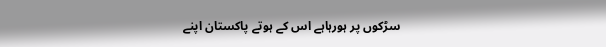سڑکوں پر ہورہاہے اس کے ہوتے پاکستان اپنے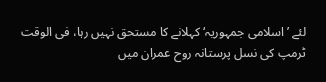لئے ’اسلامی جمہوریہ‘ کہلانے کا مستحق نہیں رہا، فی الوقت ٹرمپ کی نسل پرستانہ روح عمران میں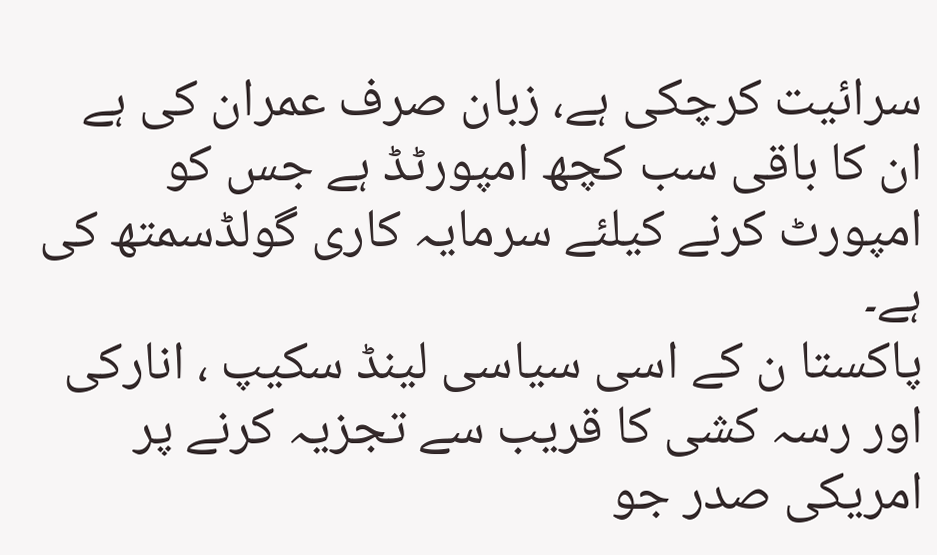سرائیت کرچکی ہے، زبان صرف عمران کی ہے ان کا باقی سب کچھ امپورٹڈ ہے جس کو امپورٹ کرنے کیلئے سرمایہ کاری گولڈسمتھ کی ہے۔
پاکستا ن کے اسی سیاسی لینڈ سکیپ ، انارکی اور رسہ کشی کا قریب سے تجزیہ کرنے پر امریکی صدر جو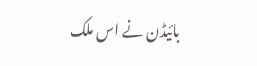بائیڈن نے اس ملک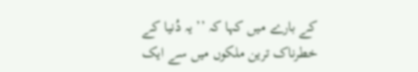کے بارے میں کہا کہ ’’ یہ دُنیا کے خطرناک ترین ملکوں میں سے ایک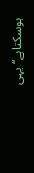ہوسکتاہے‘‘ یہی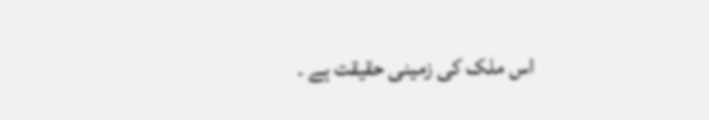اس ملک کی زمینی حقیقت ہے ۔